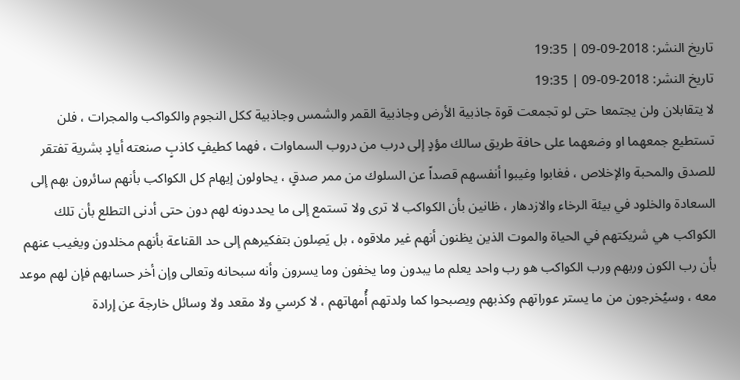تاريخ النشر: 2018-09-09 | 19:35
تاريخ النشر: 2018-09-09 | 19:35
لا يتقابلان ولن يجتمعا حتى لو تجمعت قوة جاذبية الأرض وجاذبية القمر والشمس وجاذبية ككل النجوم والكواكب والمجرات ، فلن تستطيع جمعهما او وضعهما على حافة طريق سالك مؤدٍ إلى درب من دروب السماوات ، فهما كطيفٍ كاذبٍ صنعته أيادٍ بشرية تفتقر للصدق والمحبة والإخلاص ، فغابوا وغيبوا أنفسهم قصداً عن السلوك من ممر صدقٍ ، يحاولون إيهام كل الكواكب بأنهم سائرون بهم إلى السعادة والخلود في بيئة الرخاء والازدهار ، ظانين بأن الكواكب لا ترى ولا تستمع إلى ما يحددونه لهم دون حتى أدنى التطلع بأن تلك الكواكب هي شريكتهم في الحياة والموت الذين يظنون أنهم غير ملاقوه ، بل يَصِلون بتفكيرهم إلى حد القناعة بأنهم مخلدون ويغيب عنهم بأن رب الكون وربهم ورب الكواكب هو رب واحد يعلم ما يبدون وما يخفون وما يسرون وأنه سبحانه وتعالى وإن أخر حسابهم فإن لهم موعد معه ، وسيُخرجون من ما يستر عوراتهم وكذبهم ويصبحوا كما ولدتهم أُمهاتهم ، لا كرسي ولا مقعد ولا وسائل خارجة عن إرادة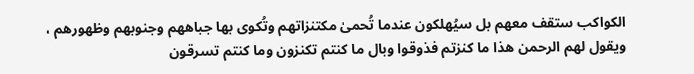الكواكب ستقف معهم بل سيُهلكون عندما تُحمىٰ مكتنزاتهم وتُكوى بها جباههم وجنوبهم وظهورهم ، ويقول لهم الرحمن هذا ما كنزتم فذوقوا وبال ما كنتم تكنزون وما كنتم تسرقون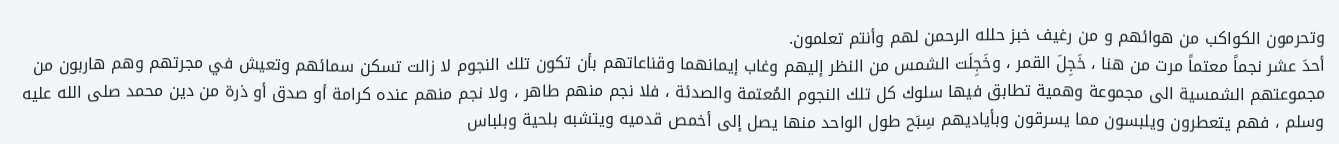وتحرمون الكواكب من هوائهم و من رغيف خبز حلله الرحمن لهم وأنتم تعلمون.
أحدَ عشر نجماً معتماً مرت من هنا ، خَجِلَ القمر ، وخَجِلَت الشمس من النظر إليهم وغاب إيمانهما وقناعاتهم بأن تكون تلك النجوم لا زالت تسكن سمائهم وتعيش في مجرتهم وهم هاربون من مجموعتهم الشمسية الى مجموعة وهمية تطابق فيها سلوك كل تلك النجوم المُعتمة والصدئة ، فلا نجم منهم طاهر ، ولا نجم منهم عنده كرامة أو صدق أو ذرة من دين محمد صلى الله عليه وسلم ، فهم يتعطرون ويلبسون مما يسرقون وبأياديهم سِبَح طول الواحد منها يصل إلى أخمص قدميه ويتشبه بلحية وبلباس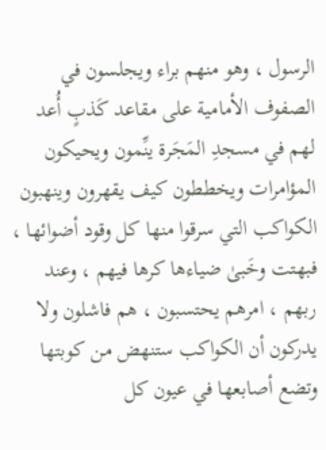الرسول ، وهو منهم براء ويجلسون في الصفوف الأمامية على مقاعد كَذبٍ أُعد لهم في مسجدِ المَجَرة ينِّمون ويحيكون المؤامرات ويخططون كيف يقهرون وينهبون الكواكب التي سرقوا منها كل وقود أضوائها ، فبهتت وخَبىٰ ضياءها كرها فيهم ، وعند ربهم ، امرهم يحتسبون ، هم فاشلون ولا يدركون أن الكواكب ستنهض من كوبتها وتضع أصابعها في عيون كل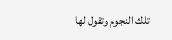تلك النجوم وتقول لها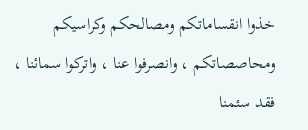خذوا انقساماتكم ومصالحكم وكراسيكم ومحاصصاتكم ، وانصرفوا عنا ، واتركوا سمائنا ، فقد سئمنا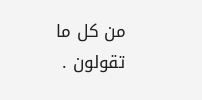من كل ما تقولون .